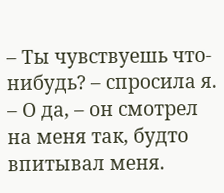– Ты чувствуешь что-нибудь? – спросила я.
– О да, – он смотрел на меня так, будто впитывал меня.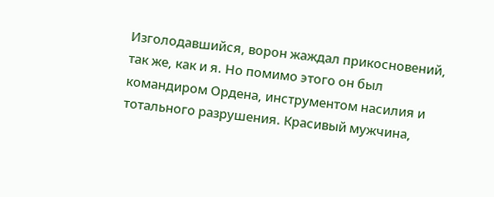Изголодавшийся, ворон жаждал прикосновений, так же, как и я. Но помимо этого он был командиром Ордена, инструментом насилия и тотального разрушения. Красивый мужчина,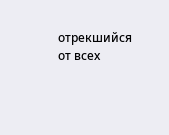отрекшийся от всех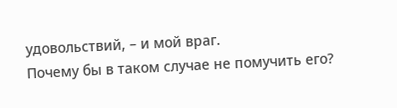удовольствий, – и мой враг.
Почему бы в таком случае не помучить его?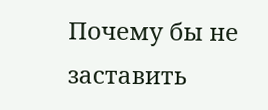Почему бы не заставить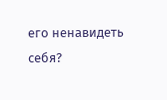его ненавидеть себя?